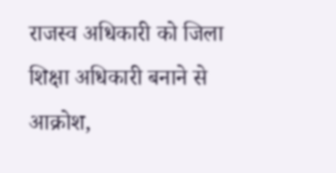राजस्व अधिकारी को जिला शिक्षा अधिकारी बनाने से आक्रोश,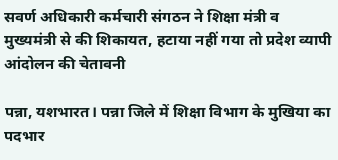सवर्ण अधिकारी कर्मचारी संगठन ने शिक्षा मंत्री व मुख्यमंत्री से की शिकायत, हटाया नहीं गया तो प्रदेश व्यापी आंदोलन की चेतावनी

पन्ना, यशभारत। पन्ना जिले में शिक्षा विभाग के मुखिया का पदभार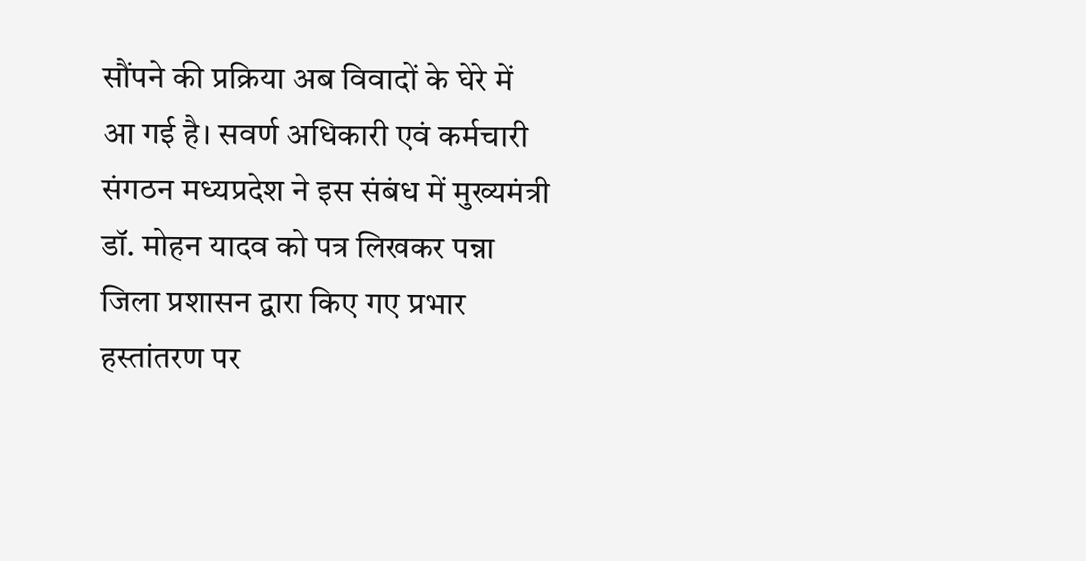सौंपने की प्रक्रिया अब विवादों के घेरे में आ गई है। सवर्ण अधिकारी एवं कर्मचारी संगठन मध्यप्रदेश ने इस संबंध में मुख्यमंत्री डॉ. मोहन यादव को पत्र लिखकर पन्ना जिला प्रशासन द्वारा किए गए प्रभार हस्तांतरण पर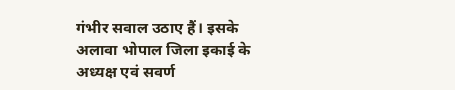गंभीर सवाल उठाए हैं। इसके अलावा भोपाल जिला इकाई के अध्यक्ष एवं सवर्ण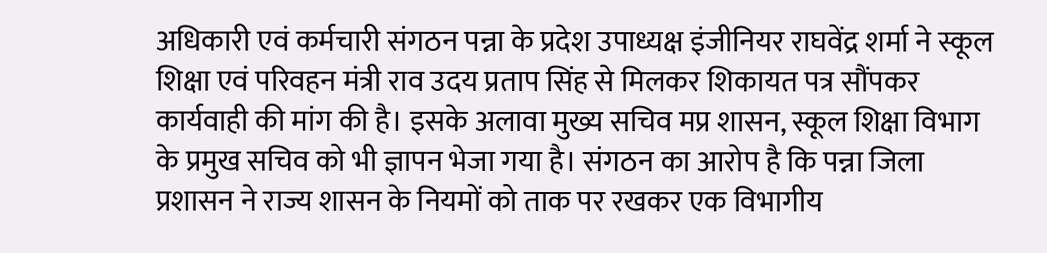अधिकारी एवं कर्मचारी संगठन पन्ना के प्रदेश उपाध्यक्ष इंजीनियर राघवेंद्र शर्मा ने स्कूल शिक्षा एवं परिवहन मंत्री राव उदय प्रताप सिंह से मिलकर शिकायत पत्र सौंपकर कार्यवाही की मांग की है। इसके अलावा मुख्य सचिव मप्र शासन, स्कूल शिक्षा विभाग के प्रमुख सचिव को भी ज्ञापन भेजा गया है। संगठन का आरोप है कि पन्ना जिला प्रशासन ने राज्य शासन के नियमों को ताक पर रखकर एक विभागीय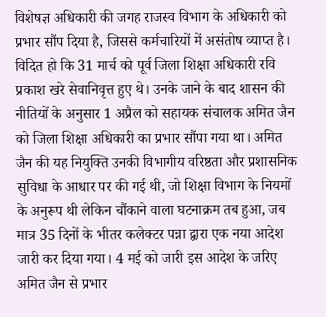विशेषज्ञ अधिकारी की जगह राजस्व विभाग के अधिकारी को प्रभार सौंप दिया है, जिससे कर्मचारियों में असंतोष व्याप्त है। विदित हो कि 31 मार्च को पूर्व जिला शिक्षा अधिकारी रवि प्रकाश खरे सेवानिवृत्त हुए थे। उनके जाने के बाद शासन की नीतियों के अनुसार 1 अप्रैल को सहायक संचालक अमित जैन को जिला शिक्षा अधिकारी का प्रभार सौंपा गया था। अमित जैन की यह नियुक्ति उनकी विभागीय वरिष्ठता और प्रशासनिक सुविधा के आधार पर की गई थी, जो शिक्षा विभाग के नियमों के अनुरूप थी लेकिन चौंकाने वाला घटनाक्रम तब हुआ, जब मात्र 35 दिनों के भीतर कलेक्टर पन्ना द्वारा एक नया आदेश जारी कर दिया गया। 4 मई को जारी इस आदेश के जरिए अमित जैन से प्रभार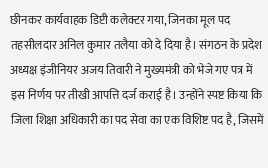छीनकर कार्यवाहक डिप्टी कलेक्टर गया, जिनका मूल पद तहसीलदार अनिल कुमार तलैया को दे दिया है। संगठन के प्रदेश अध्यक्ष इंजीनियर अजय तिवारी ने मुख्यमंत्री को भेजे गए पत्र में इस निर्णय पर तीखी आपत्ति दर्ज कराई है। उन्होंने स्पष्ट किया कि जिला शिक्षा अधिकारी का पद सेवा का एक विशिष्ट पद है, जिसमें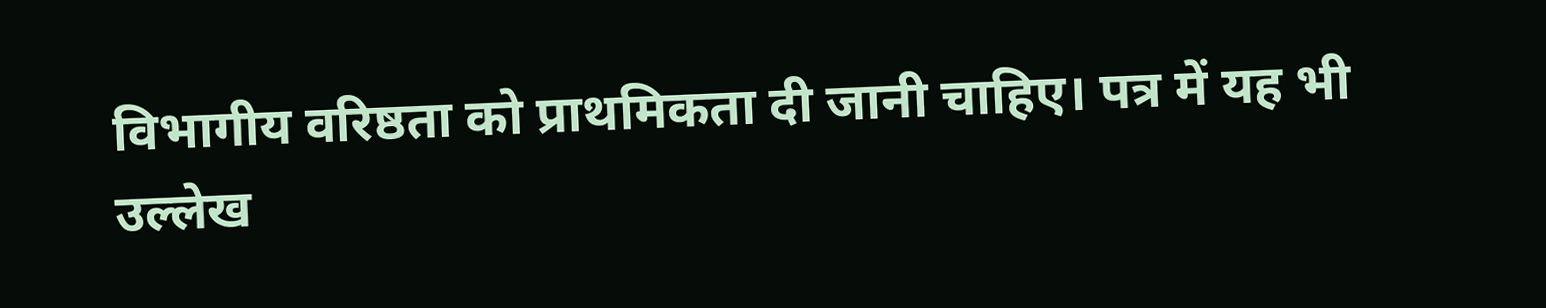विभागीय वरिष्ठता को प्राथमिकता दी जानी चाहिए। पत्र में यह भी उल्लेख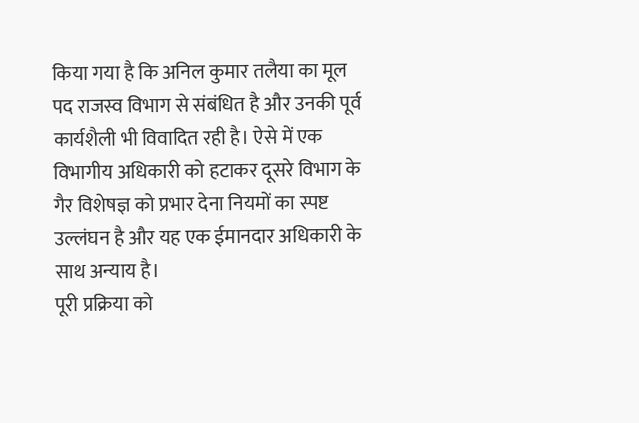किया गया है कि अनिल कुमार तलैया का मूल पद राजस्व विभाग से संबंधित है और उनकी पूर्व कार्यशैली भी विवादित रही है। ऐसे में एक विभागीय अधिकारी को हटाकर दूसरे विभाग के गैर विशेषज्ञ को प्रभार देना नियमों का स्पष्ट उल्लंघन है और यह एक ईमानदार अधिकारी के साथ अन्याय है।
पूरी प्रक्रिया को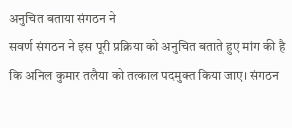अनुचित बताया संगठन ने
सवर्ण संगठन ने इस पूरी प्रक्रिया को अनुचित बताते हुए मांग की है कि अनिल कुमार तलैया को तत्काल पदमुक्त किया जाए। संगठन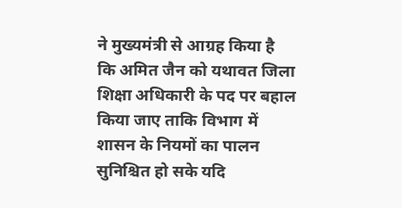ने मुख्यमंत्री से आग्रह किया है कि अमित जैन को यथावत जिला शिक्षा अधिकारी के पद पर बहाल किया जाए ताकि विभाग में शासन के नियमों का पालन सुनिश्चित हो सके यदि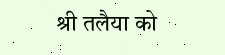श्री तलैया को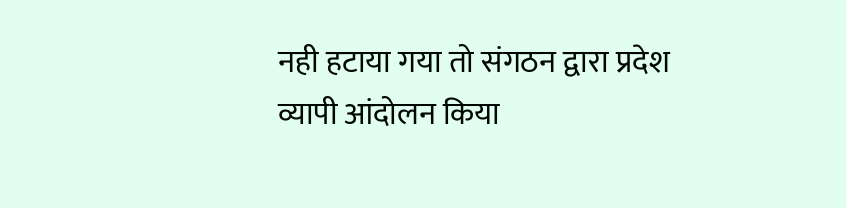नही हटाया गया तो संगठन द्वारा प्रदेश व्यापी आंदोलन किया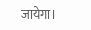जायेगा।